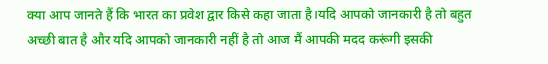क्या आप जानते हैं कि भारत का प्रवेश द्वार किसे कहा जाता है।यदि आपको जानकारी है तो बहुत अच्छी बात है और यदि आपको जानकारी नहीं है तो आज मैं आपकी मदद करूंगी इसकी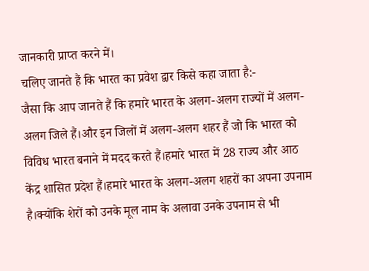जानकारी प्राप्त करने में।
चलिए जानते हैं कि भारत का प्रवेश द्वार किसे कहा जाता है:-
जैसा कि आप जानते हैं कि हमारे भारत के अलग-अलग राज्यों में अलग-अलग जिले हैं।और इन जिलों में अलग-अलग शहर हैं जो कि भारत को विविध भारत बनाने में मदद करते हैं।हमारे भारत में 28 राज्य और आठ केंद्र शासित प्रदेश हैं।हमारे भारत के अलग-अलग शहरों का अपना उपनाम है।क्योंकि शेरों को उनके मूल नाम के अलावा उनके उपनाम से भी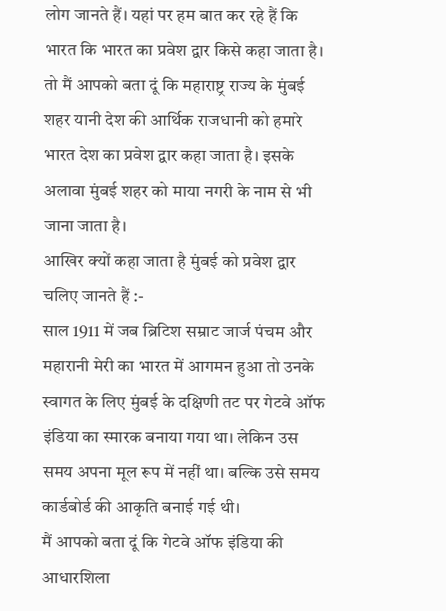लोग जानते हैं। यहां पर हम बात कर रहे हैं कि भारत कि भारत का प्रवेश द्वार किसे कहा जाता है। तो मैं आपको बता दूं कि महाराष्ट्र राज्य के मुंबई शहर यानी देश की आर्थिक राजधानी को हमारे भारत देश का प्रवेश द्वार कहा जाता है। इसके अलावा मुंबई शहर को माया नगरी के नाम से भी जाना जाता है।
आखिर क्यों कहा जाता है मुंबई को प्रवेश द्वार चलिए जानते हैं :-
साल 1911 में जब ब्रिटिश सम्राट जार्ज पंचम और महारानी मेरी का भारत में आगमन हुआ तो उनके स्वागत के लिए मुंबई के दक्षिणी तट पर गेटवे ऑफ इंडिया का स्मारक बनाया गया था। लेकिन उस समय अपना मूल रूप में नहीं था। बल्कि उसे समय कार्डबोर्ड की आकृति बनाई गई थी।
मैं आपको बता दूं कि गेटवे ऑफ इंडिया की आधारशिला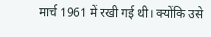मार्च 1961 में रखी गई थी। क्योंकि उसे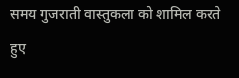समय गुजराती वास्तुकला को शामिल करते हुए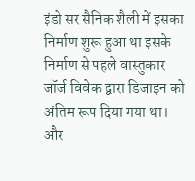इंडो सर सैनिक शैली में इसका निर्माण शुरू हुआ था इसके निर्माण से पहले वास्तुकार जॉर्ज विवेक द्वारा डिजाइन को अंतिम रूप दिया गया था।
और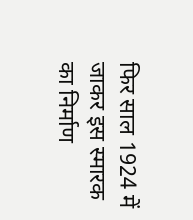फिर साल 1924 में जाकर इस स्मारक का निर्माण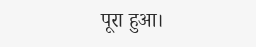पूरा हुआ।